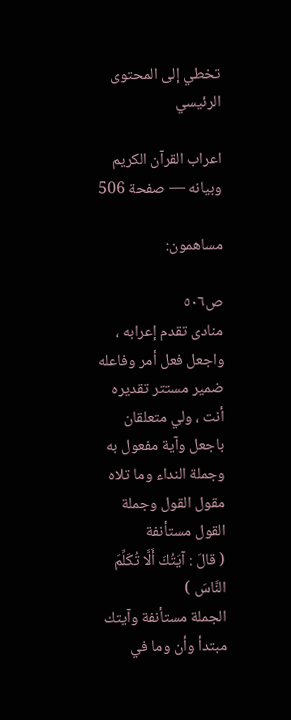تخطي إلى المحتوى الرئيسي

اعراب القرآن الكريم وبيانه — صفحة 506

مساهمون:

ص٥٠٦
منادى تقدم إعرابه ، واجعل فعل أمر وفاعله ضمير مستتر تقديره أنت ، ولي متعلقان باجعل وآية مفعول به وجملة النداء وما تلاه مقول القول وجملة القول مستأنفة
( قالَ : آيَتُكَ أَلَّا تُكَلِّمَ النَّاسَ )
الجملة مستأنفة وآيتك مبتدأ وأن وما في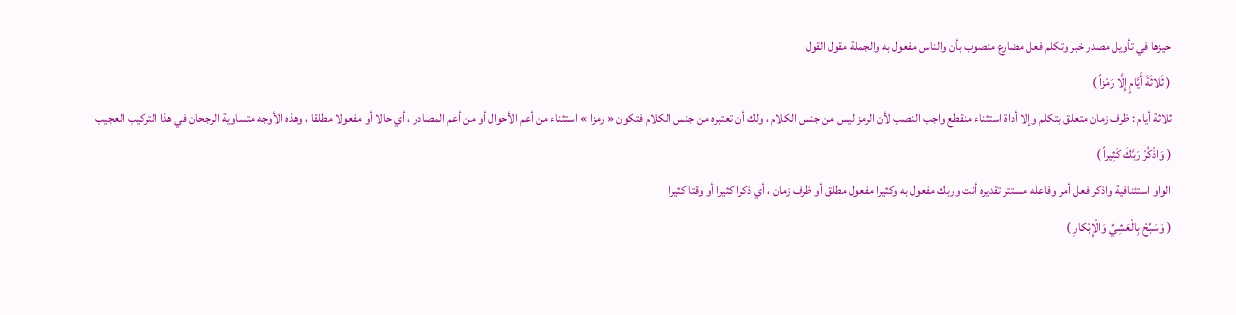حيزها في تأويل مصدر خبر وتكلم فعل مضارع منصوب بأن والناس مفعول به والجملة مقول القول
( ثَلاثَةَ أَيَّامٍ إِلَّا رَمْزاً )
ثلاثة أيام : ظرف زمان متعلق بتكلم وإلا أداة استثناء منقطع واجب النصب لأن الرمز ليس من جنس الكلام ، ولك أن تعتبره من جنس الكلام فتكون « رمزا » استثناء من أعم الأحوال أو من أعم المصادر ، أي حالا أو مفعولا مطلقا ، وهذه الأوجه متساوية الرجحان في هذا التركيب العجيب
( وَاذْكُرْ رَبَّكَ كَثِيراً )
الواو استئنافية واذكر فعل أمر وفاعله مستتر تقديره أنت وربك مفعول به وكثيرا مفعول مطلق أو ظرف زمان ، أي ذكرا كثيرا أو وقتا كثيرا
( وَسَبِّحْ بِالْعَشِيِّ وَالْإِبْكارِ )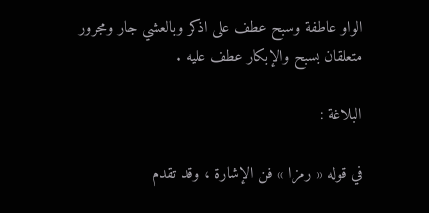الواو عاطفة وسبح عطف على اذكر وبالعشي جار ومجرور متعلقان بسبح والإبكار عطف عليه .

البلاغة :

في قوله « رمزا » فن الإشارة ، وقد تقدم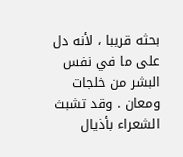بحثه قريبا ، لأنه دل على ما في نفس البشر من خلجات ومعان . وقد تشبث الشعراء بأذيال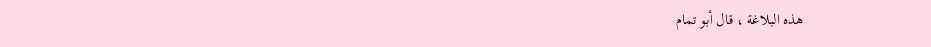هذه البلاغة ، قال أبو تمام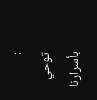:
توحي بأسرارنا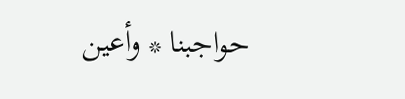حواجبنا * وأعين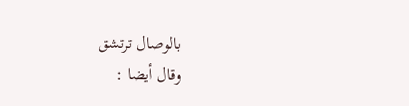بالوصال ترتشق
وقال أيضا :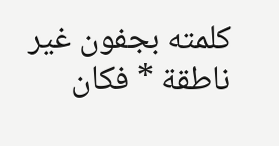كلمته بجفون غير ناطقة * فكان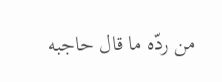من ردّه ما قال حاجبه